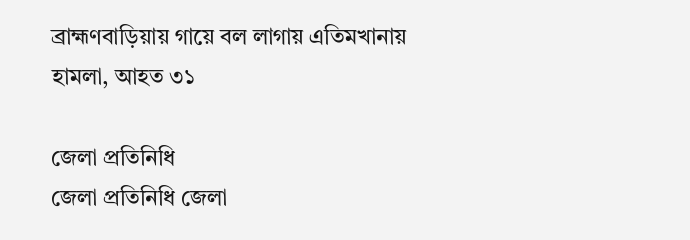ব্রাহ্মণবাড়িয়ায় গায়ে বল লাগায় এতিমখানায় হামলা, আহত ৩১

জেলা প্রতিনিধি
জেলা প্রতিনিধি জেলা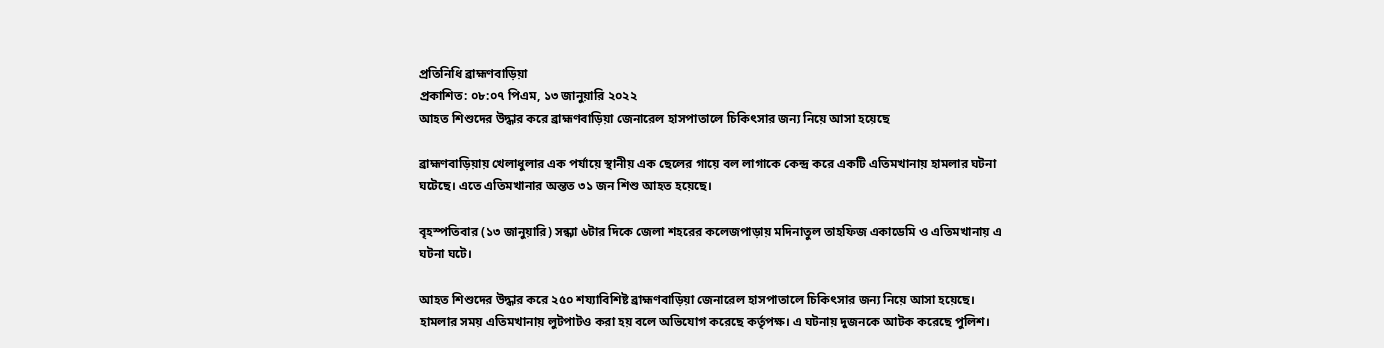প্রতিনিধি ব্রাহ্মণবাড়িয়া
প্রকাশিত: ০৮:০৭ পিএম, ১৩ জানুয়ারি ২০২২
আহত শিশুদের উদ্ধার করে ব্রাহ্মণবাড়িয়া জেনারেল হাসপাতালে চিকিৎসার জন্য নিয়ে আসা হয়েছে

ব্রাহ্মণবাড়িয়ায় খেলাধুলার এক পর্যায়ে স্থানীয় এক ছেলের গায়ে বল লাগাকে কেন্দ্র করে একটি এতিমখানায় হামলার ঘটনা ঘটেছে। এতে এতিমখানার অন্তত ৩১ জন শিশু আহত হয়েছে।

বৃহস্পতিবার (১৩ জানুয়ারি) সন্ধ্যা ৬টার দিকে জেলা শহরের কলেজপাড়ায় মদিনাতুল তাহফিজ একাডেমি ও এতিমখানায় এ ঘটনা ঘটে।

আহত শিশুদের উদ্ধার করে ২৫০ শয্যাবিশিষ্ট ব্রাহ্মণবাড়িয়া জেনারেল হাসপাতালে চিকিৎসার জন্য নিয়ে আসা হয়েছে। হামলার সময় এতিমখানায় লুটপাটও করা হয় বলে অভিযোগ করেছে কর্তৃপক্ষ। এ ঘটনায় দুজনকে আটক করেছে পুলিশ।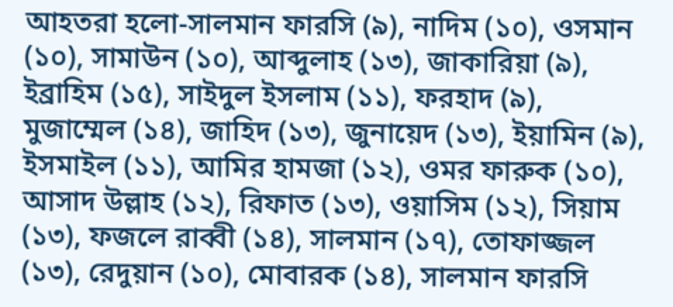আহতরা হলো-সালমান ফারসি (৯), নাদিম (১০), ওসমান (১০), সামাউন (১০), আব্দুলাহ (১৩), জাকারিয়া (৯), ইব্রাহিম (১৫), সাইদুল ইসলাম (১১), ফরহাদ (৯), মুজাম্মেল (১৪), জাহিদ (১৩), জুনায়েদ (১৩), ইয়ামিন (৯), ইসমাইল (১১), আমির হামজা (১২), ওমর ফারুক (১০), আসাদ উল্লাহ (১২), রিফাত (১৩), ওয়াসিম (১২), সিয়াম (১৩), ফজলে রাব্বী (১৪), সালমান (১৭), তোফাজ্জল (১৩), রেদুয়ান (১০), মোবারক (১৪), সালমান ফারসি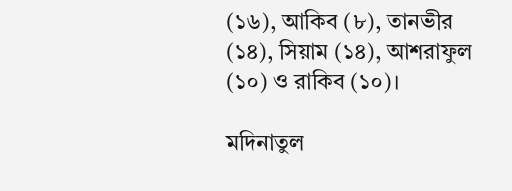(১৬), আকিব (৮), তানভীর (১৪), সিয়াম (১৪), আশরাফুল (১০) ও রাকিব (১০)।

মদিনাতুল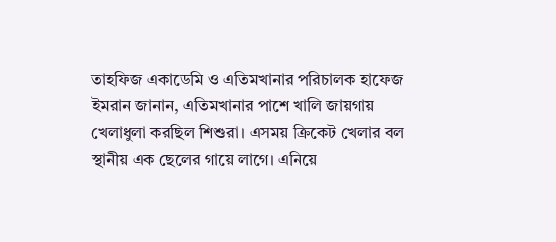তাহফিজ একাডেমি ও এতিমখানার পরিচালক হাফেজ ইমরান জানান, এতিমখানার পাশে খালি জায়গায় খেলাধুলা করছিল শিশুরা। এসময় ক্রিকেট খেলার বল স্থানীয় এক ছেলের গায়ে লাগে। এনিয়ে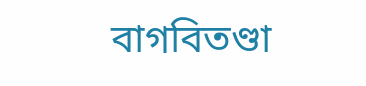বাগবিতণ্ডা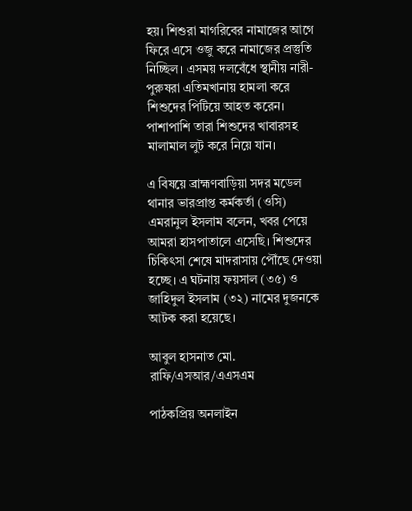হয়। শিশুরা মাগরিবের নামাজের আগে ফিরে এসে ওজু করে নামাজের প্রস্তুতি নিচ্ছিল। এসময় দলবেঁধে স্থানীয় নারী-পুরুষরা এতিমখানায় হামলা করে শিশুদের পিটিয়ে আহত করেন। পাশাপাশি তারা শিশুদের খাবারসহ মালামাল লুট করে নিয়ে যান।

এ বিষয়ে ব্রাহ্মণবাড়িয়া সদর মডেল থানার ভারপ্রাপ্ত কর্মকর্তা (ওসি) এমরানুল ইসলাম বলেন, খবর পেয়ে আমরা হাসপাতালে এসেছি। শিশুদের চিকিৎসা শেষে মাদরাসায় পৌঁছে দেওয়া হচ্ছে। এ ঘটনায় ফয়সাল (৩৫) ও জাহিদুল ইসলাম (৩২) নামের দুজনকে আটক করা হয়েছে।

আবুল হাসনাত মো. রাফি/এসআর/এএসএম

পাঠকপ্রিয় অনলাইন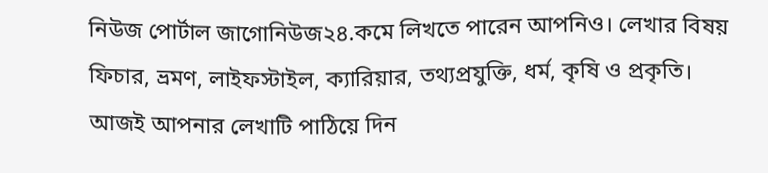নিউজ পোর্টাল জাগোনিউজ২৪.কমে লিখতে পারেন আপনিও। লেখার বিষয় ফিচার, ভ্রমণ, লাইফস্টাইল, ক্যারিয়ার, তথ্যপ্রযুক্তি, ধর্ম, কৃষি ও প্রকৃতি। আজই আপনার লেখাটি পাঠিয়ে দিন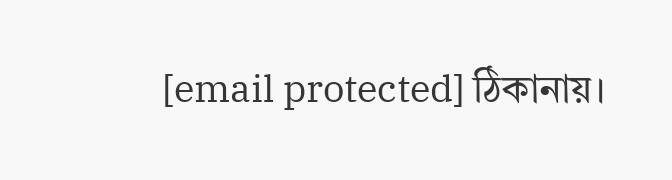[email protected] ঠিকানায়।